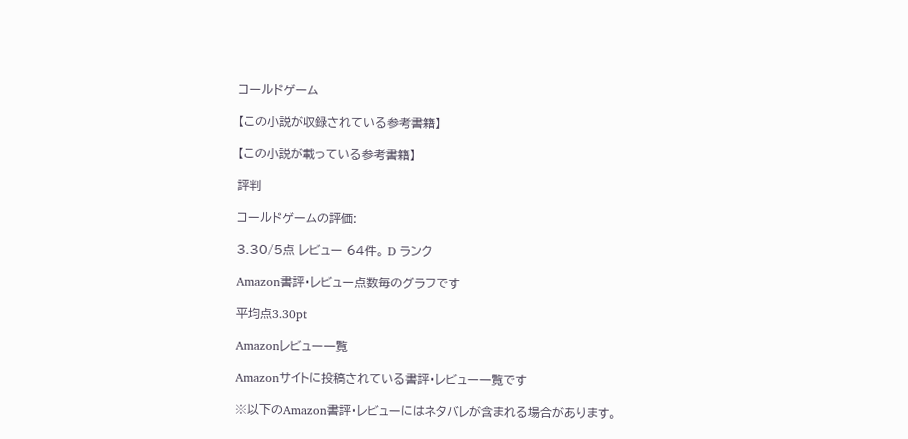コールドゲーム

【この小説が収録されている参考書籍】

【この小説が載っている参考書籍】

評判

コールドゲームの評価:

3.30/5点 レビュー 64件。 D ランク

Amazon書評・レビュー点数毎のグラフです

平均点3.30pt

Amazonレビュー一覧

Amazonサイトに投稿されている書評・レビュー一覧です

※以下のAmazon書評・レビューにはネタバレが含まれる場合があります。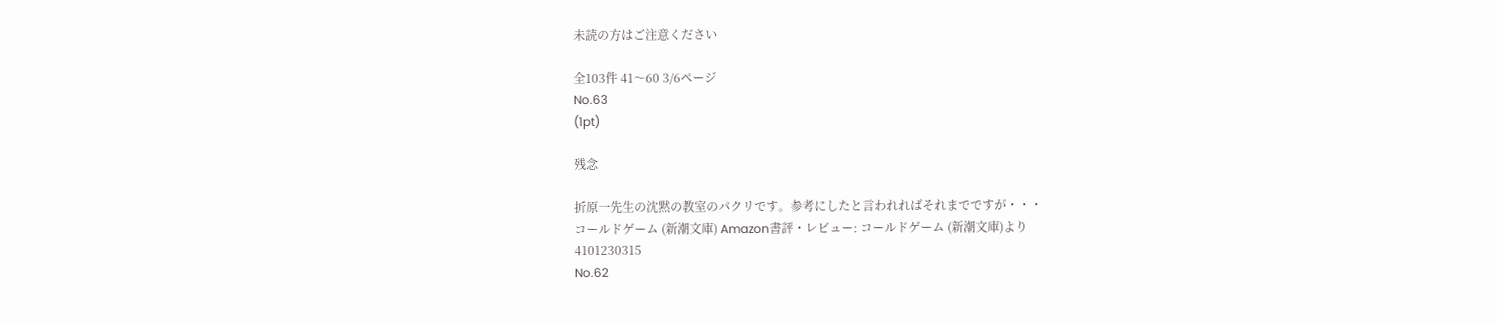未読の方はご注意ください

全103件 41〜60 3/6ページ
No.63
(1pt)

残念

折原一先生の沈黙の教室のパクリです。参考にしたと言われればそれまでですが・・・
コールドゲーム (新潮文庫) Amazon書評・レビュー: コールドゲーム (新潮文庫)より
4101230315
No.62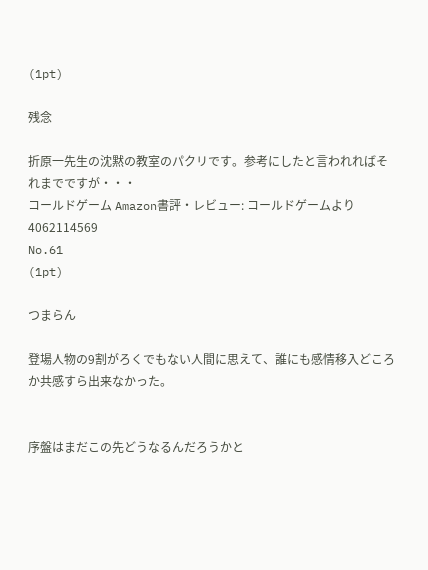(1pt)

残念

折原一先生の沈黙の教室のパクリです。参考にしたと言われればそれまでですが・・・
コールドゲーム Amazon書評・レビュー: コールドゲームより
4062114569
No.61
(1pt)

つまらん

登場人物の9割がろくでもない人間に思えて、誰にも感情移入どころか共感すら出来なかった。


序盤はまだこの先どうなるんだろうかと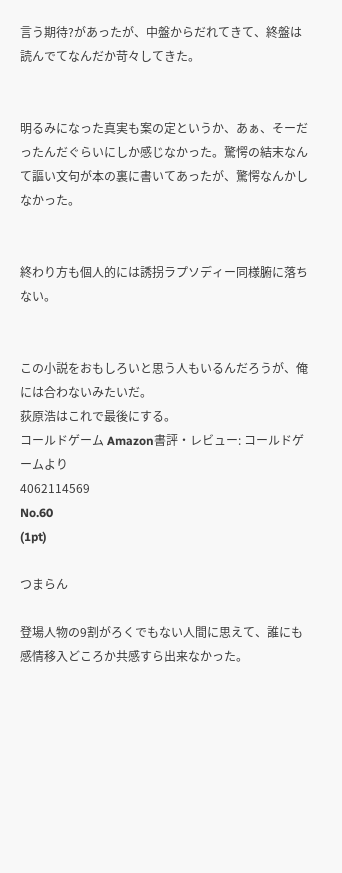言う期待?があったが、中盤からだれてきて、終盤は読んでてなんだか苛々してきた。


明るみになった真実も案の定というか、あぁ、そーだったんだぐらいにしか感じなかった。驚愕の結末なんて謳い文句が本の裏に書いてあったが、驚愕なんかしなかった。


終わり方も個人的には誘拐ラプソディー同様腑に落ちない。


この小説をおもしろいと思う人もいるんだろうが、俺には合わないみたいだ。
荻原浩はこれで最後にする。
コールドゲーム Amazon書評・レビュー: コールドゲームより
4062114569
No.60
(1pt)

つまらん

登場人物の9割がろくでもない人間に思えて、誰にも感情移入どころか共感すら出来なかった。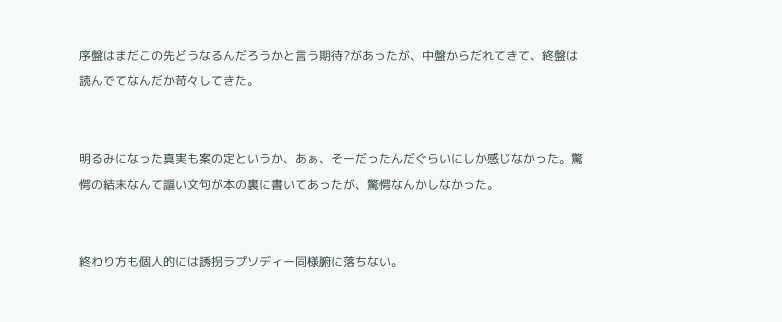序盤はまだこの先どうなるんだろうかと言う期待?があったが、中盤からだれてきて、終盤は読んでてなんだか苛々してきた。


明るみになった真実も案の定というか、あぁ、そーだったんだぐらいにしか感じなかった。驚愕の結末なんて謳い文句が本の裏に書いてあったが、驚愕なんかしなかった。


終わり方も個人的には誘拐ラプソディー同様腑に落ちない。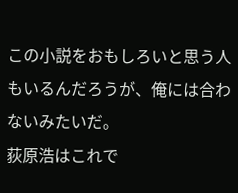この小説をおもしろいと思う人もいるんだろうが、俺には合わないみたいだ。
荻原浩はこれで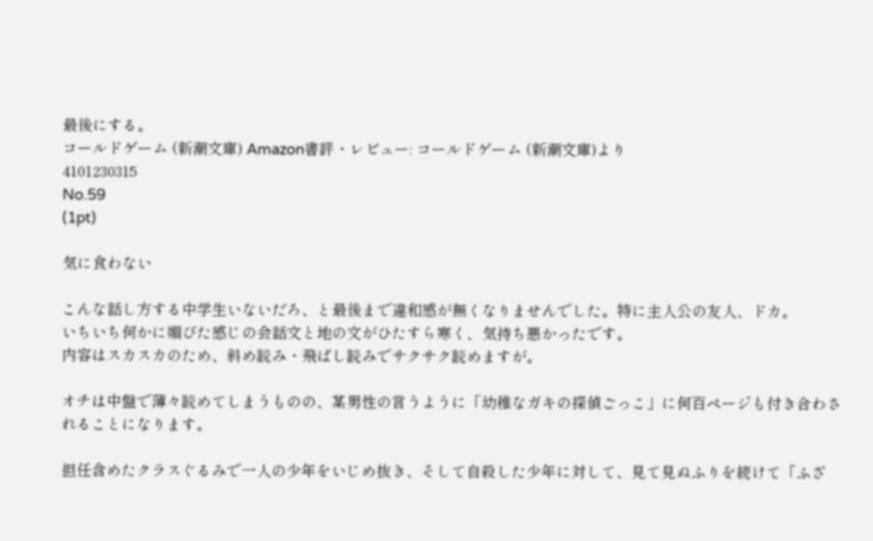最後にする。
コールドゲーム (新潮文庫) Amazon書評・レビュー: コールドゲーム (新潮文庫)より
4101230315
No.59
(1pt)

気に食わない

こんな話し方する中学生いないだろ、と最後まで違和感が無くなりませんでした。特に主人公の友人、ドカ。
いちいち何かに媚びた感じの会話文と地の文がひたすら寒く、気持ち悪かったです。
内容はスカスカのため、斜め読み・飛ばし読みでサクサク読めますが。

オチは中盤で薄々読めてしまうものの、某男性の言うように「幼稚なガキの探偵ごっこ」に何百ページも付き合わされることになります。

担任含めたクラスぐるみで一人の少年をいじめ抜き、そして自殺した少年に対して、見て見ぬふりを続けて「ふざ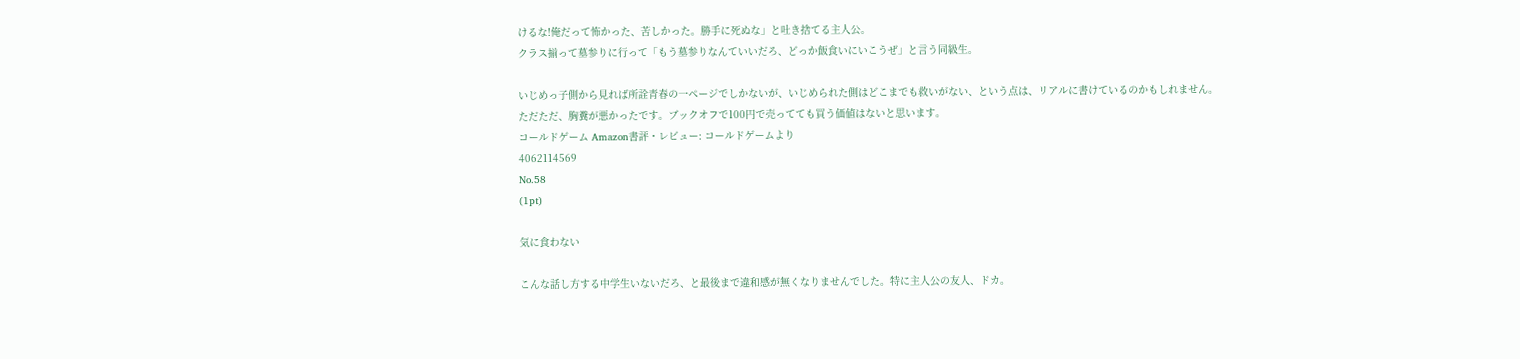けるな!俺だって怖かった、苦しかった。勝手に死ぬな」と吐き捨てる主人公。
クラス揃って墓参りに行って「もう墓参りなんていいだろ、どっか飯食いにいこうぜ」と言う同級生。

いじめっ子側から見れば所詮青春の一ページでしかないが、いじめられた側はどこまでも救いがない、という点は、リアルに書けているのかもしれません。
ただただ、胸糞が悪かったです。ブックオフで100円で売ってても買う価値はないと思います。
コールドゲーム Amazon書評・レビュー: コールドゲームより
4062114569
No.58
(1pt)

気に食わない

こんな話し方する中学生いないだろ、と最後まで違和感が無くなりませんでした。特に主人公の友人、ドカ。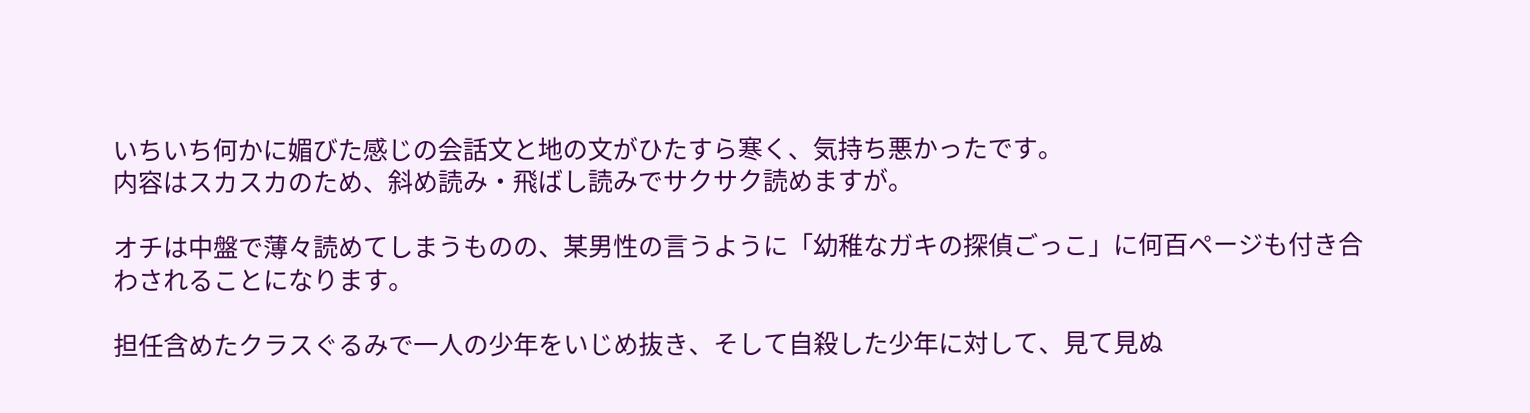いちいち何かに媚びた感じの会話文と地の文がひたすら寒く、気持ち悪かったです。
内容はスカスカのため、斜め読み・飛ばし読みでサクサク読めますが。

オチは中盤で薄々読めてしまうものの、某男性の言うように「幼稚なガキの探偵ごっこ」に何百ページも付き合わされることになります。

担任含めたクラスぐるみで一人の少年をいじめ抜き、そして自殺した少年に対して、見て見ぬ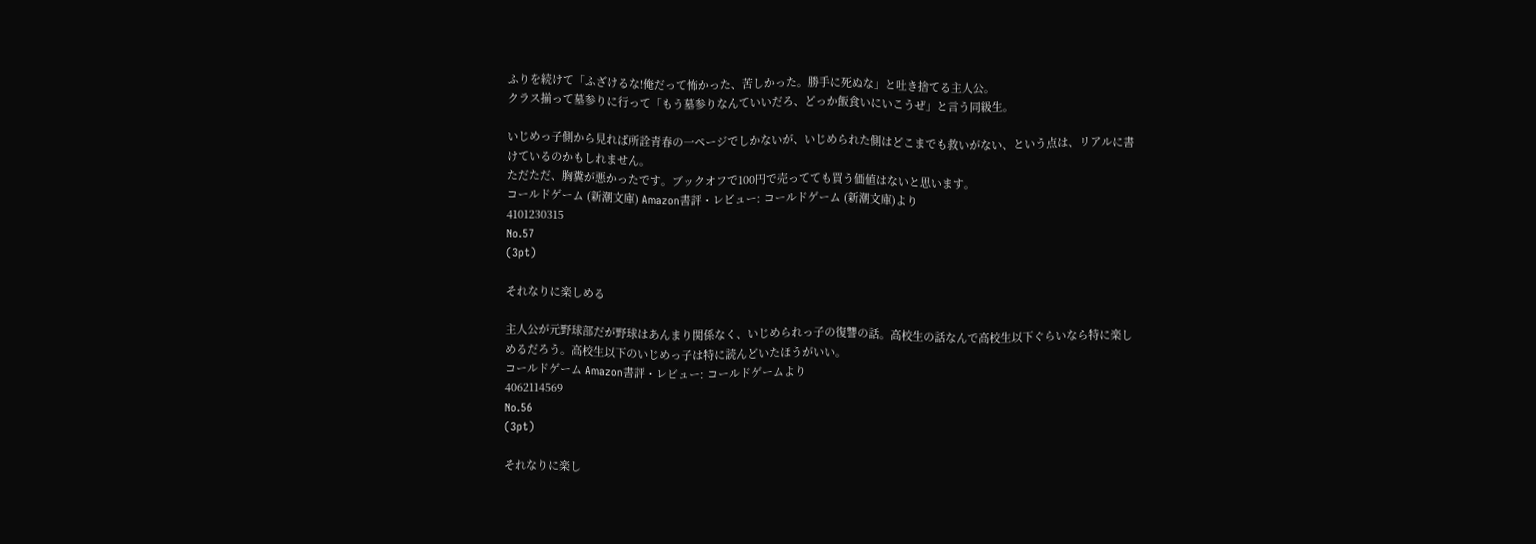ふりを続けて「ふざけるな!俺だって怖かった、苦しかった。勝手に死ぬな」と吐き捨てる主人公。
クラス揃って墓参りに行って「もう墓参りなんていいだろ、どっか飯食いにいこうぜ」と言う同級生。

いじめっ子側から見れば所詮青春の一ページでしかないが、いじめられた側はどこまでも救いがない、という点は、リアルに書けているのかもしれません。
ただただ、胸糞が悪かったです。ブックオフで100円で売ってても買う価値はないと思います。
コールドゲーム (新潮文庫) Amazon書評・レビュー: コールドゲーム (新潮文庫)より
4101230315
No.57
(3pt)

それなりに楽しめる

主人公が元野球部だが野球はあんまり関係なく、いじめられっ子の復讐の話。高校生の話なんで高校生以下ぐらいなら特に楽しめるだろう。高校生以下のいじめっ子は特に読んどいたほうがいい。
コールドゲーム Amazon書評・レビュー: コールドゲームより
4062114569
No.56
(3pt)

それなりに楽し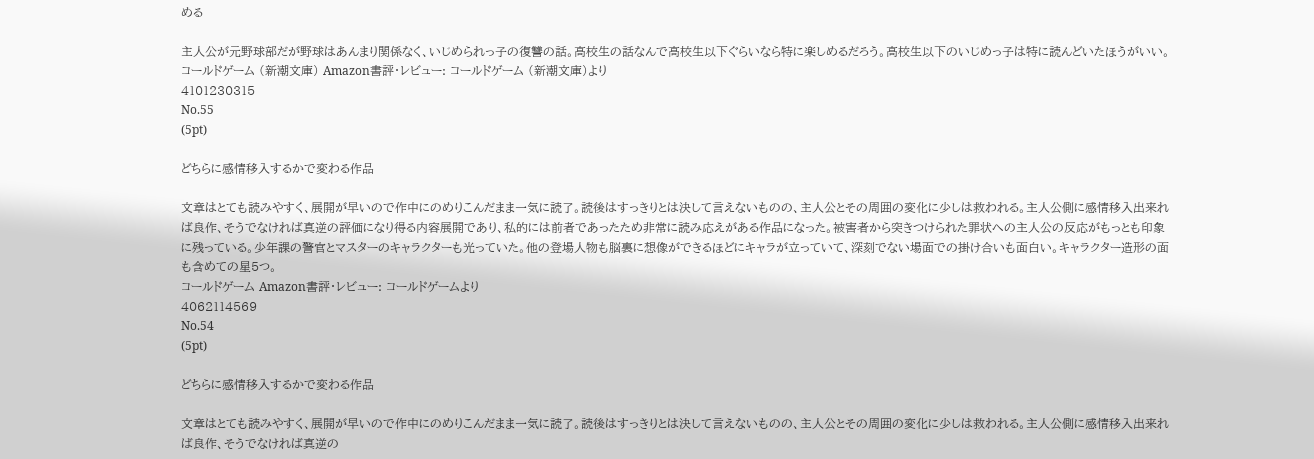める

主人公が元野球部だが野球はあんまり関係なく、いじめられっ子の復讐の話。高校生の話なんで高校生以下ぐらいなら特に楽しめるだろう。高校生以下のいじめっ子は特に読んどいたほうがいい。
コールドゲーム (新潮文庫) Amazon書評・レビュー: コールドゲーム (新潮文庫)より
4101230315
No.55
(5pt)

どちらに感情移入するかで変わる作品

文章はとても読みやすく、展開が早いので作中にのめりこんだまま一気に読了。読後はすっきりとは決して言えないものの、主人公とその周囲の変化に少しは救われる。主人公側に感情移入出来れば良作、そうでなければ真逆の評価になり得る内容展開であり、私的には前者であったため非常に読み応えがある作品になった。被害者から突きつけられた罪状への主人公の反応がもっとも印象に残っている。少年課の警官とマスターのキャラクターも光っていた。他の登場人物も脳裏に想像ができるほどにキャラが立っていて、深刻でない場面での掛け合いも面白い。キャラクター造形の面も含めての星5つ。
コールドゲーム Amazon書評・レビュー: コールドゲームより
4062114569
No.54
(5pt)

どちらに感情移入するかで変わる作品

文章はとても読みやすく、展開が早いので作中にのめりこんだまま一気に読了。読後はすっきりとは決して言えないものの、主人公とその周囲の変化に少しは救われる。主人公側に感情移入出来れば良作、そうでなければ真逆の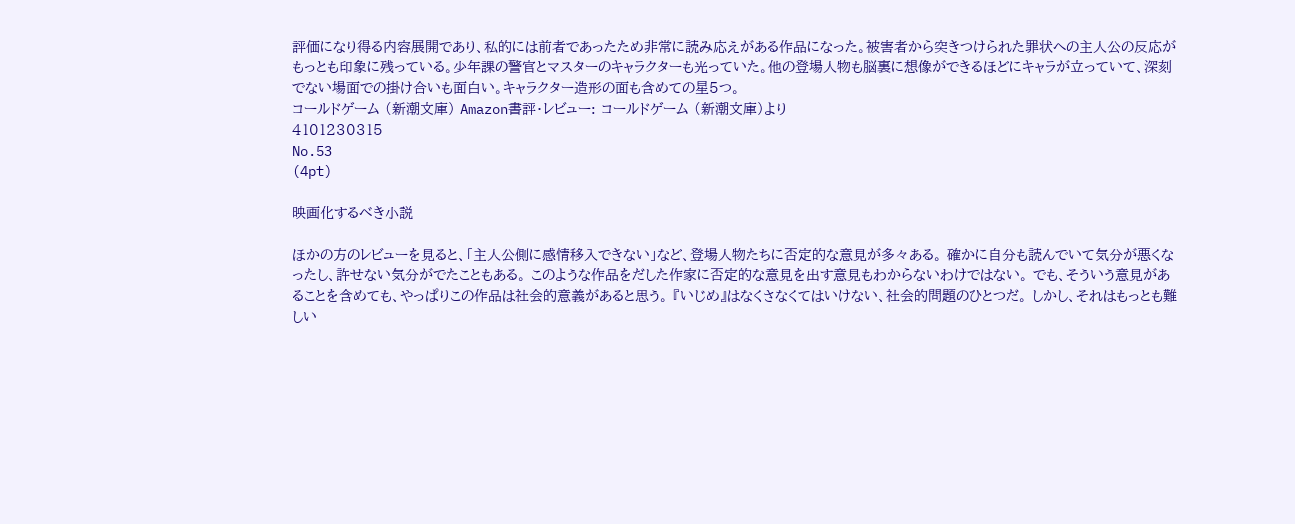評価になり得る内容展開であり、私的には前者であったため非常に読み応えがある作品になった。被害者から突きつけられた罪状への主人公の反応がもっとも印象に残っている。少年課の警官とマスターのキャラクターも光っていた。他の登場人物も脳裏に想像ができるほどにキャラが立っていて、深刻でない場面での掛け合いも面白い。キャラクター造形の面も含めての星5つ。
コールドゲーム (新潮文庫) Amazon書評・レビュー: コールドゲーム (新潮文庫)より
4101230315
No.53
(4pt)

映画化するべき小説

ほかの方のレビューを見ると、「主人公側に感情移入できない」など、登場人物たちに否定的な意見が多々ある。 確かに自分も読んでいて気分が悪くなったし、許せない気分がでたこともある。 このような作品をだした作家に否定的な意見を出す意見もわからないわけではない。 でも、そういう意見があることを含めても、やっぱりこの作品は社会的意義があると思う。 『いじめ』はなくさなくてはいけない、社会的問題のひとつだ。 しかし、それはもっとも難しい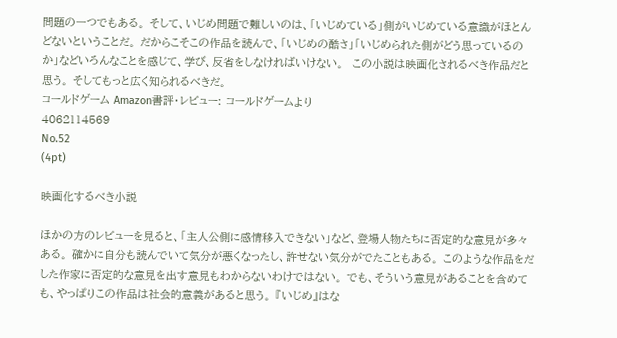問題の一つでもある。 そして、いじめ問題で難しいのは、「いじめている」側がいじめている意識がほとんどないということだ。 だからこそこの作品を読んで、「いじめの酷さ」「いじめられた側がどう思っているのか」などいろんなことを感じて、学び、反省をしなければいけない。  この小説は映画化されるべき作品だと思う。 そしてもっと広く知られるべきだ。
コールドゲーム Amazon書評・レビュー: コールドゲームより
4062114569
No.52
(4pt)

映画化するべき小説

ほかの方のレビューを見ると、「主人公側に感情移入できない」など、登場人物たちに否定的な意見が多々ある。 確かに自分も読んでいて気分が悪くなったし、許せない気分がでたこともある。 このような作品をだした作家に否定的な意見を出す意見もわからないわけではない。 でも、そういう意見があることを含めても、やっぱりこの作品は社会的意義があると思う。 『いじめ』はな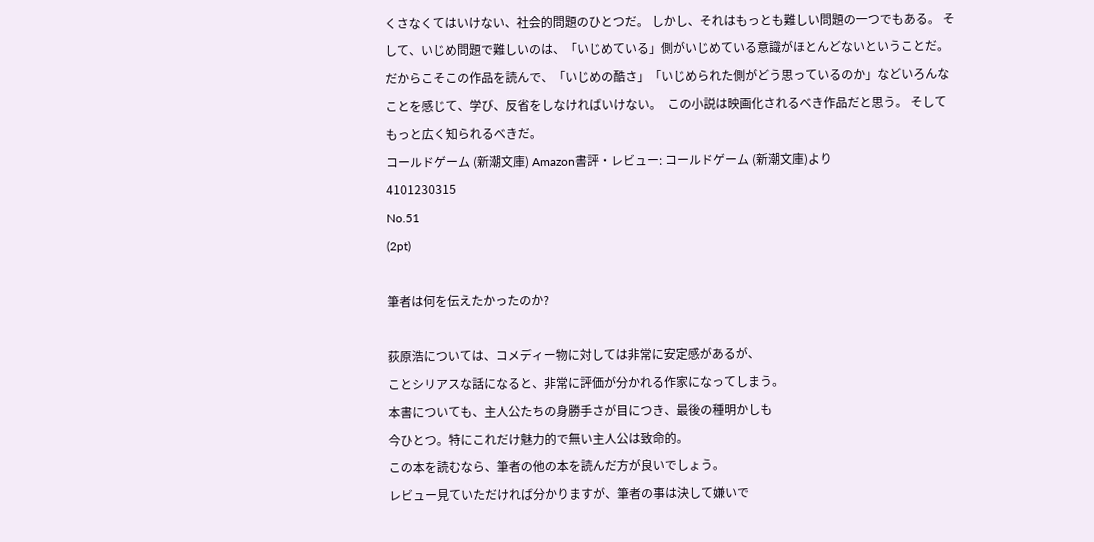くさなくてはいけない、社会的問題のひとつだ。 しかし、それはもっとも難しい問題の一つでもある。 そして、いじめ問題で難しいのは、「いじめている」側がいじめている意識がほとんどないということだ。 だからこそこの作品を読んで、「いじめの酷さ」「いじめられた側がどう思っているのか」などいろんなことを感じて、学び、反省をしなければいけない。  この小説は映画化されるべき作品だと思う。 そしてもっと広く知られるべきだ。
コールドゲーム (新潮文庫) Amazon書評・レビュー: コールドゲーム (新潮文庫)より
4101230315
No.51
(2pt)

筆者は何を伝えたかったのか?

荻原浩については、コメディー物に対しては非常に安定感があるが、
ことシリアスな話になると、非常に評価が分かれる作家になってしまう。
本書についても、主人公たちの身勝手さが目につき、最後の種明かしも
今ひとつ。特にこれだけ魅力的で無い主人公は致命的。
この本を読むなら、筆者の他の本を読んだ方が良いでしょう。
レビュー見ていただければ分かりますが、筆者の事は決して嫌いで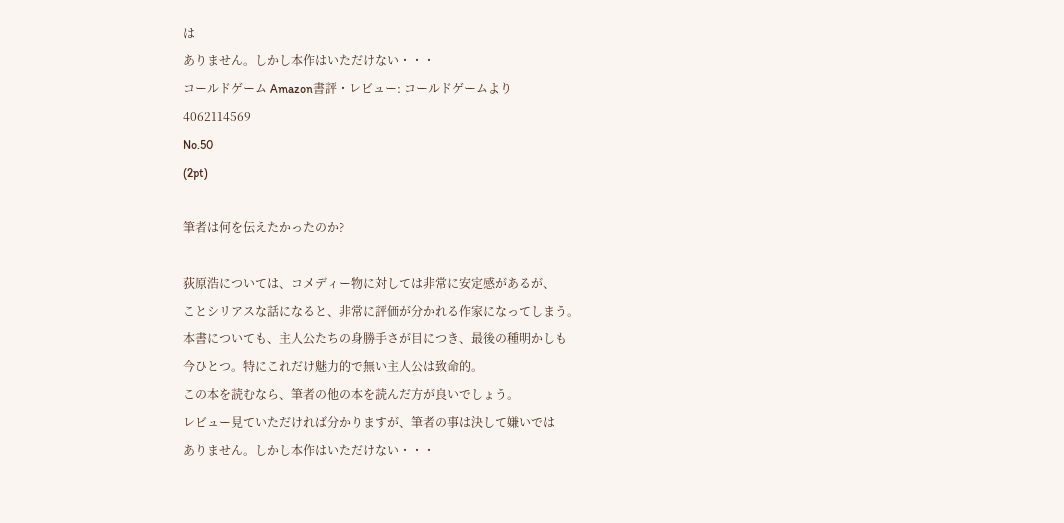は
ありません。しかし本作はいただけない・・・
コールドゲーム Amazon書評・レビュー: コールドゲームより
4062114569
No.50
(2pt)

筆者は何を伝えたかったのか?

荻原浩については、コメディー物に対しては非常に安定感があるが、
ことシリアスな話になると、非常に評価が分かれる作家になってしまう。
本書についても、主人公たちの身勝手さが目につき、最後の種明かしも
今ひとつ。特にこれだけ魅力的で無い主人公は致命的。
この本を読むなら、筆者の他の本を読んだ方が良いでしょう。
レビュー見ていただければ分かりますが、筆者の事は決して嫌いでは
ありません。しかし本作はいただけない・・・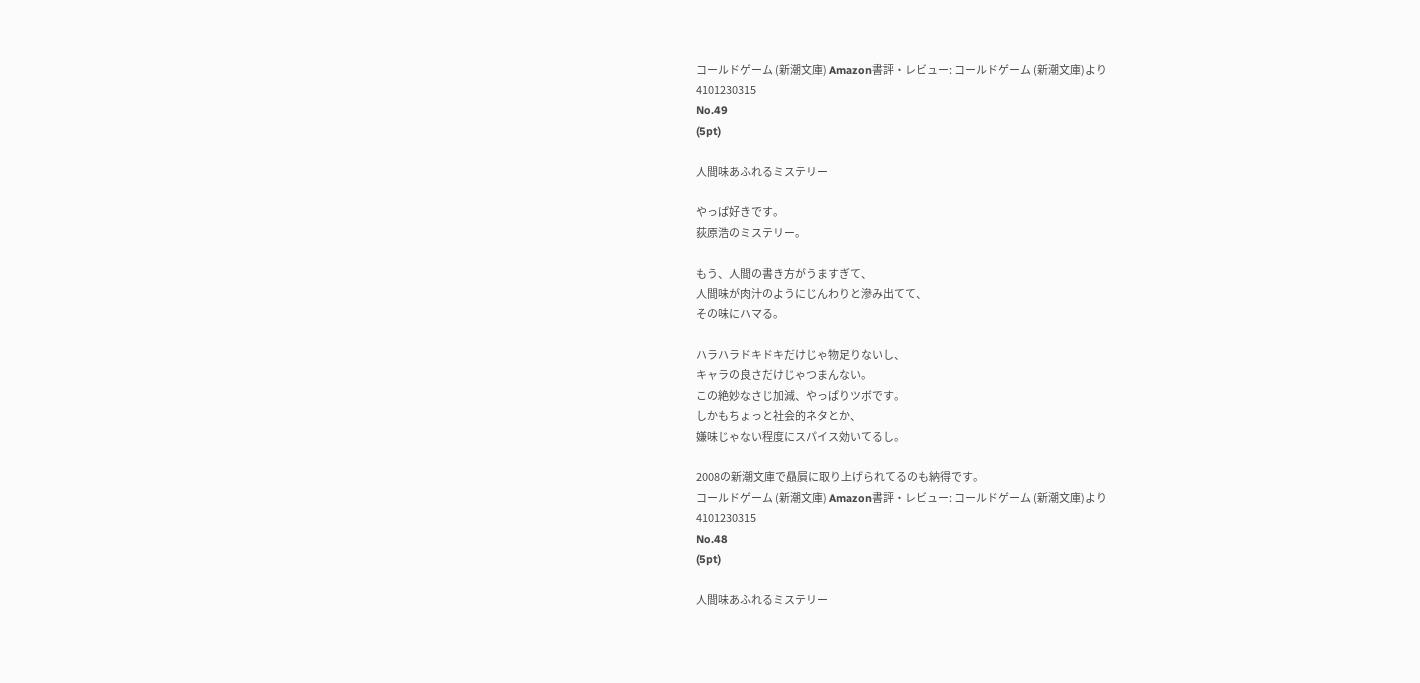コールドゲーム (新潮文庫) Amazon書評・レビュー: コールドゲーム (新潮文庫)より
4101230315
No.49
(5pt)

人間味あふれるミステリー

やっぱ好きです。
荻原浩のミステリー。

もう、人間の書き方がうますぎて、
人間味が肉汁のようにじんわりと滲み出てて、
その味にハマる。

ハラハラドキドキだけじゃ物足りないし、
キャラの良さだけじゃつまんない。
この絶妙なさじ加減、やっぱりツボです。
しかもちょっと社会的ネタとか、
嫌味じゃない程度にスパイス効いてるし。

2008の新潮文庫で贔屓に取り上げられてるのも納得です。
コールドゲーム (新潮文庫) Amazon書評・レビュー: コールドゲーム (新潮文庫)より
4101230315
No.48
(5pt)

人間味あふれるミステリー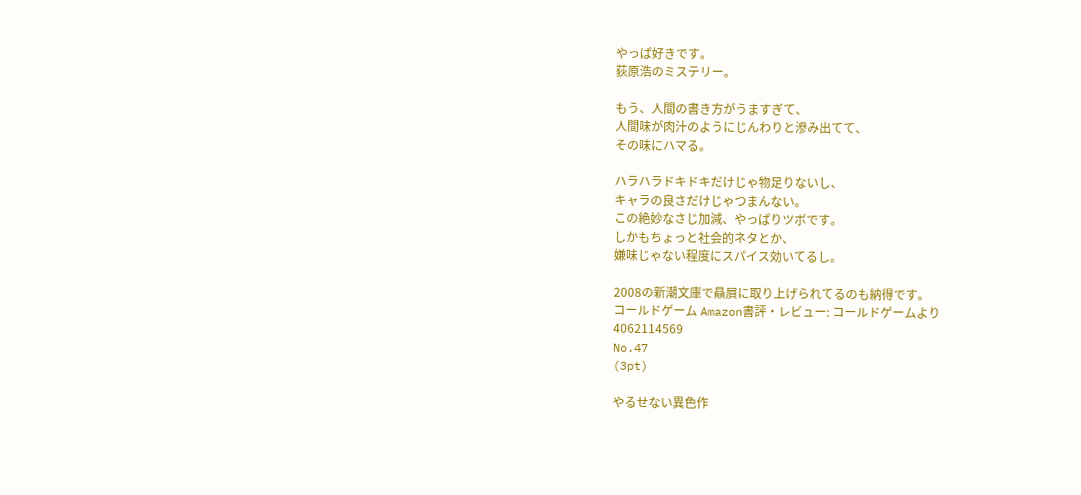やっぱ好きです。
荻原浩のミステリー。

もう、人間の書き方がうますぎて、
人間味が肉汁のようにじんわりと滲み出てて、
その味にハマる。

ハラハラドキドキだけじゃ物足りないし、
キャラの良さだけじゃつまんない。
この絶妙なさじ加減、やっぱりツボです。
しかもちょっと社会的ネタとか、
嫌味じゃない程度にスパイス効いてるし。

2008の新潮文庫で贔屓に取り上げられてるのも納得です。
コールドゲーム Amazon書評・レビュー: コールドゲームより
4062114569
No.47
(3pt)

やるせない異色作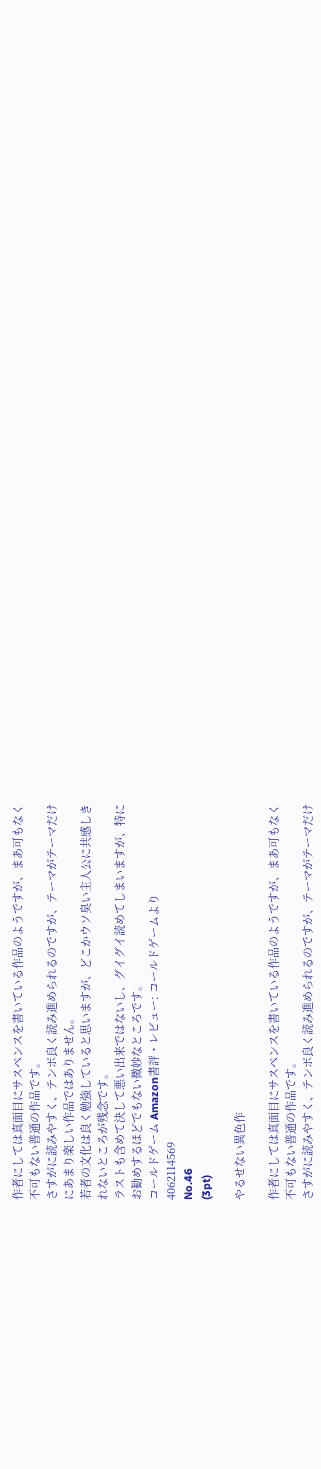作者にしては真面目にサスペンスを書いている作品のようですが、まあ可もなく
不可もない普通の作品です。
さすがに読みやすく、テンポ良く読み進められるのですが、テーマがテーマだけ
にあまり楽しい作品ではありません。
若者の文化は良く勉強していると思いますが、どこかウソ臭い主人公に共感しき
れないところが残念です。
ラストも含めて決して悪い出来ではないし、グイグイ読めてしまいますが、特に
お勧めするほどでもない微妙なところです。
コールドゲーム Amazon書評・レビュー: コールドゲームより
4062114569
No.46
(3pt)

やるせない異色作

作者にしては真面目にサスペンスを書いている作品のようですが、まあ可もなく
不可もない普通の作品です。
さすがに読みやすく、テンポ良く読み進められるのですが、テーマがテーマだけ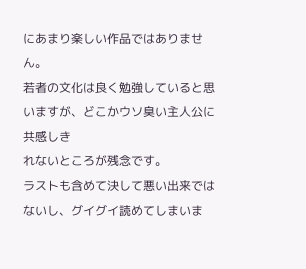にあまり楽しい作品ではありません。
若者の文化は良く勉強していると思いますが、どこかウソ臭い主人公に共感しき
れないところが残念です。
ラストも含めて決して悪い出来ではないし、グイグイ読めてしまいま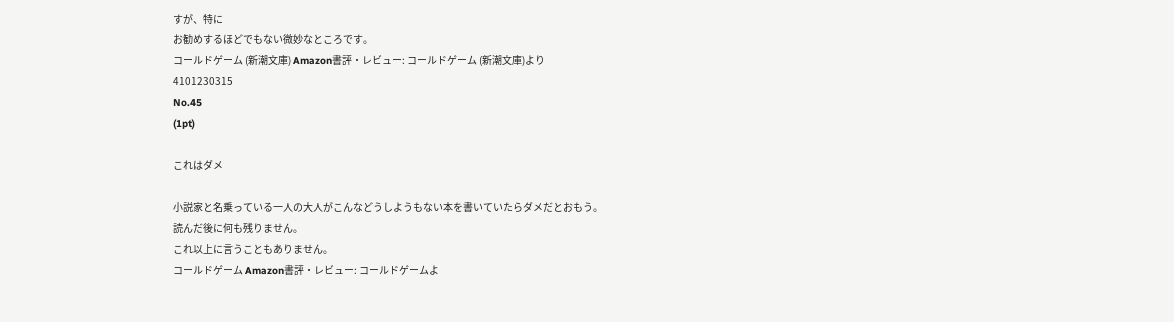すが、特に
お勧めするほどでもない微妙なところです。
コールドゲーム (新潮文庫) Amazon書評・レビュー: コールドゲーム (新潮文庫)より
4101230315
No.45
(1pt)

これはダメ

小説家と名乗っている一人の大人がこんなどうしようもない本を書いていたらダメだとおもう。
読んだ後に何も残りません。
これ以上に言うこともありません。
コールドゲーム Amazon書評・レビュー: コールドゲームよ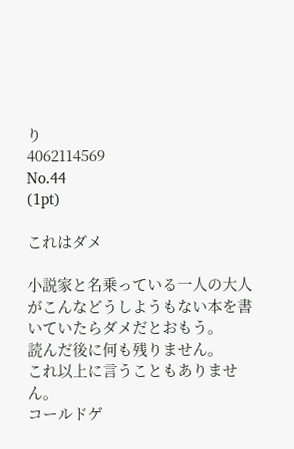り
4062114569
No.44
(1pt)

これはダメ

小説家と名乗っている一人の大人がこんなどうしようもない本を書いていたらダメだとおもう。
読んだ後に何も残りません。
これ以上に言うこともありません。
コールドゲ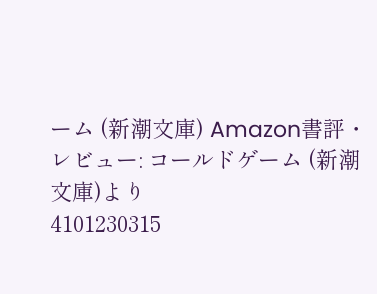ーム (新潮文庫) Amazon書評・レビュー: コールドゲーム (新潮文庫)より
4101230315